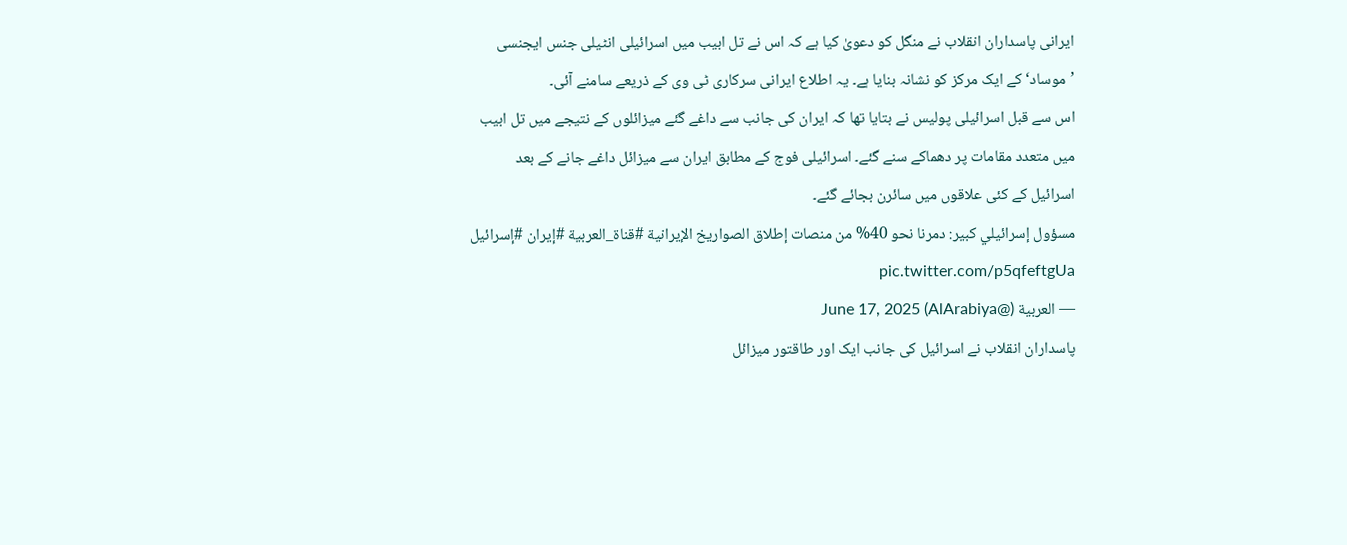ایرانی پاسداران انقلاب نے منگل کو دعویٰ کیا ہے کہ اس نے تل ابیب میں اسرائیلی انٹیلی جنس ایجنسی ’موساد‘ کے ایک مرکز کو نشانہ بنایا ہے۔ یہ اطلاع ایرانی سرکاری ٹی وی کے ذریعے سامنے آئی۔
اس سے قبل اسرائیلی پولیس نے بتایا تھا کہ ایران کی جانب سے داغے گئے میزائلوں کے نتیجے میں تل ابیب میں متعدد مقامات پر دھماکے سنے گئے۔ اسرائیلی فوج کے مطابق ایران سے میزائل داغے جانے کے بعد اسرائیل کے کئی علاقوں میں سائرن بجائے گئے۔
مسؤول إسرائيلي كبير: دمرنا نحو 40% من منصات إطلاق الصواريخ الإيرانية #قناة_العربية #إيران #إسرائيل pic.twitter.com/p5qfeftgUa
— العربية (@AlArabiya) June 17, 2025
پاسداران انقلاب نے اسرائیل کی جانب ایک اور طاقتور میزائل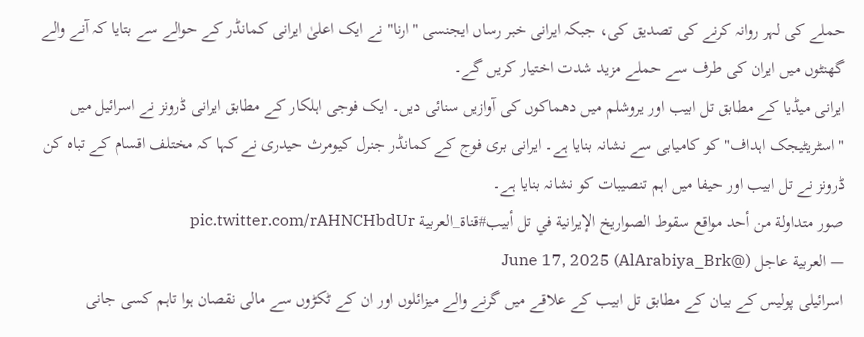حملے کی لہر روانہ کرنے کی تصدیق کی، جبکہ ایرانی خبر رساں ایجنسی "ارنا" نے ایک اعلیٰ ایرانی کمانڈر کے حوالے سے بتایا کہ آنے والے گھنٹوں میں ایران کی طرف سے حملے مزید شدت اختیار کریں گے۔
ایرانی میڈیا کے مطابق تل ابیب اور یروشلم میں دھماکوں کی آوازیں سنائی دیں۔ ایک فوجی اہلکار کے مطابق ایرانی ڈرونز نے اسرائیل میں "اسٹریٹیجک اہداف" کو کامیابی سے نشانہ بنایا ہے۔ ایرانی بری فوج کے کمانڈر جنرل کیومرث حیدری نے کہا کہ مختلف اقسام کے تباہ کن ڈرونز نے تل ابیب اور حیفا میں اہم تنصیبات کو نشانہ بنایا ہے۔
صور متداولة من أحد مواقع سقوط الصواريخ الإيرانية في تل أبيب#قناة_العربية pic.twitter.com/rAHNCHbdUr
— العربية عاجل (@AlArabiya_Brk) June 17, 2025
اسرائیلی پولیس کے بیان کے مطابق تل ابیب کے علاقے میں گرنے والے میزائلوں اور ان کے ٹکڑوں سے مالی نقصان ہوا تاہم کسی جانی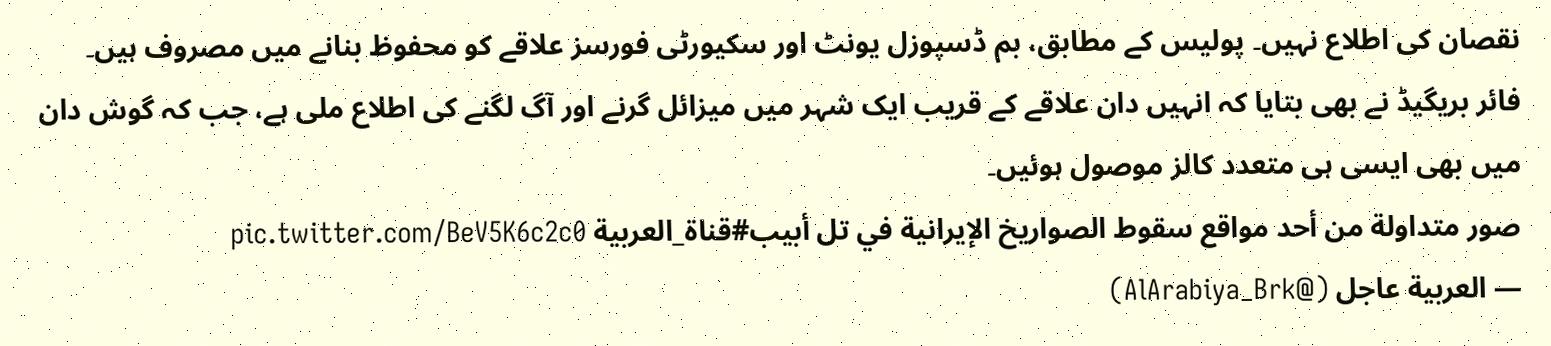نقصان کی اطلاع نہیں۔ پولیس کے مطابق، بم ڈسپوزل یونٹ اور سکیورٹی فورسز علاقے کو محفوظ بنانے میں مصروف ہیں۔
فائر بریگیڈ نے بھی بتایا کہ انہیں دان علاقے کے قریب ایک شہر میں میزائل گرنے اور آگ لگنے کی اطلاع ملی ہے، جب کہ گوش دان میں بھی ایسی ہی متعدد کالز موصول ہوئیں۔
صور متداولة من أحد مواقع سقوط الصواريخ الإيرانية في تل أبيب#قناة_العربية pic.twitter.com/BeV5K6c2c0
— العربية عاجل (@AlArabiya_Brk)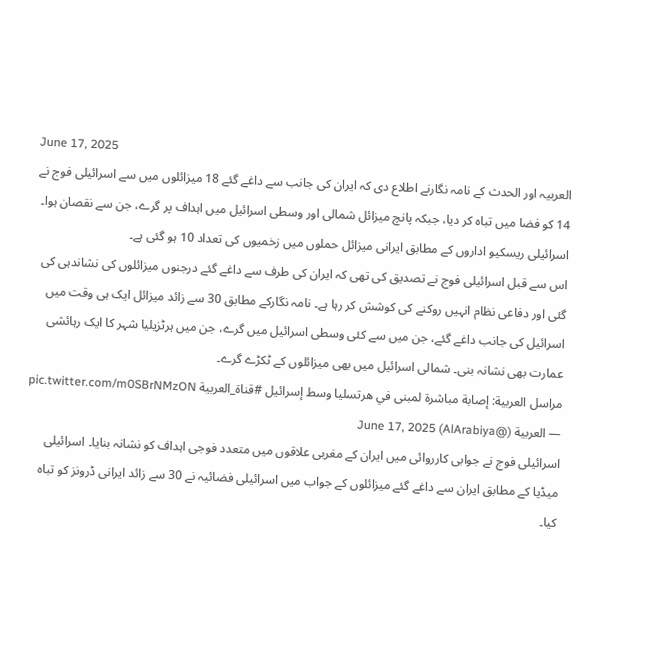June 17, 2025
العربیہ اور الحدث کے نامہ نگارنے اطلاع دی کہ ایران کی جانب سے داغے گئے 18 میزائلوں میں سے اسرائیلی فوج نے 14 کو فضا میں تباہ کر دیا، جبکہ پانچ میزائل شمالی اور وسطی اسرائیل میں اہداف پر گرے، جن سے نقصان ہوا۔ اسرائیلی ریسکیو اداروں کے مطابق ایرانی میزائل حملوں میں زخمیوں کی تعداد 10 ہو گئی ہے۔
اس سے قبل اسرائیلی فوج نے تصدیق کی تھی کہ ایران کی طرف سے داغے گئے درجنوں میزائلوں کی نشاندہی کی گئی اور دفاعی نظام انہیں روکنے کی کوشش کر رہا ہے۔ نامہ نگارکے مطابق 30 سے زائد میزائل ایک ہی وقت میں اسرائیل کی جانب داغے گئے، جن میں سے کئی وسطی اسرائیل میں گرے، جن میں ہرٹزیلیا شہر کا ایک رہائشی عمارت بھی نشانہ بنی۔ شمالی اسرائیل میں بھی میزائلوں کے ٹکڑے گرے۔
مراسل العربية: إصابة مباشرة لمبنى في هرتسليا وسط إسرائيل #قناة_العربية pic.twitter.com/m0SBrNMzON
— العربية (@AlArabiya) June 17, 2025
اسرائیلی فوج نے جوابی کارروائی میں ایران کے مغربی علاقوں میں متعدد فوجی اہداف کو نشانہ بنایا۔ اسرائیلی میڈیا کے مطابق ایران سے داغے گئے میزائلوں کے جواب میں اسرائیلی فضائیہ نے 30 سے زائد ایرانی ڈرونز کو تباہ کیا۔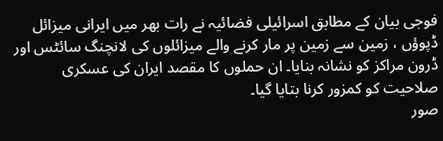فوجی بیان کے مطابق اسرائیلی فضائیہ نے رات بھر میں ایرانی میزائل ڈپوؤں ، زمین سے زمین پر مار کرنے والے میزائلوں کی لانچنگ سائٹس اور ڈرون مراکز کو نشانہ بنایا۔ ان حملوں کا مقصد ایران کی عسکری صلاحیت کو کمزور کرنا بتایا گیا۔
صور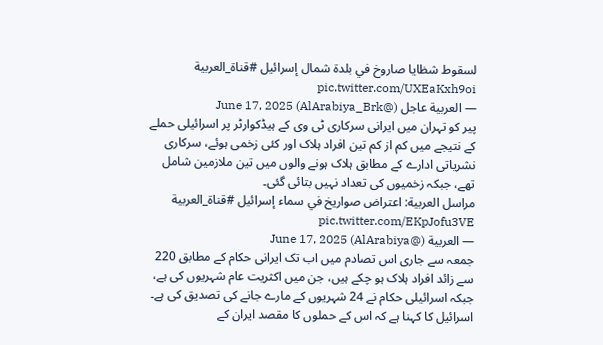لسقوط شظايا صاروخ في بلدة شمال إسرائيل #قناة_العربية pic.twitter.com/UXEaKxh9oi
— العربية عاجل (@AlArabiya_Brk) June 17, 2025
پیر کو تہران میں ایرانی سرکاری ٹی وی کے ہیڈکوارٹر پر اسرائیلی حملے کے نتیجے میں کم از کم تین افراد ہلاک اور کئی زخمی ہوئے، سرکاری نشریاتی ادارے کے مطابق ہلاک ہونے والوں میں تین ملازمین شامل تھے، جبکہ زخمیوں کی تعداد نہیں بتائی گئی۔
مراسل العربية: اعتراض صواريخ في سماء إسرائيل #قناة_العربية pic.twitter.com/EKpJofu3VE
— العربية (@AlArabiya) June 17, 2025
جمعہ سے جاری اس تصادم میں اب تک ایرانی حکام کے مطابق 220 سے زائد افراد ہلاک ہو چکے ہیں، جن میں اکثریت عام شہریوں کی ہے، جبکہ اسرائیلی حکام نے 24 شہریوں کے مارے جانے کی تصدیق کی ہے۔
اسرائیل کا کہنا ہے کہ اس کے حملوں کا مقصد ایران کے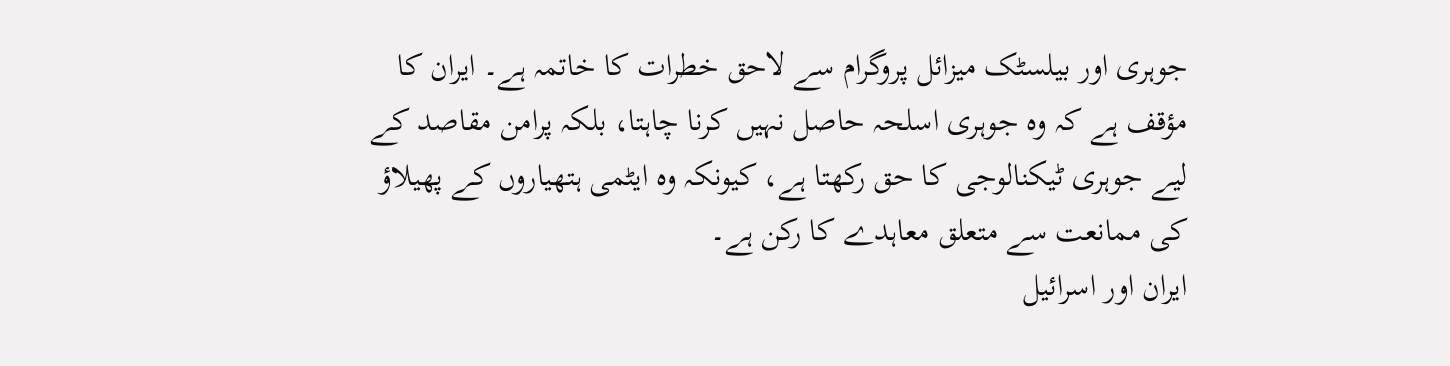جوہری اور بیلسٹک میزائل پروگرام سے لاحق خطرات کا خاتمہ ہے۔ ایران کا مؤقف ہے کہ وہ جوہری اسلحہ حاصل نہیں کرنا چاہتا، بلکہ پرامن مقاصد کے لیے جوہری ٹیکنالوجی کا حق رکھتا ہے، کیونکہ وہ ایٹمی ہتھیاروں کے پھیلاؤ کی ممانعت سے متعلق معاہدے کا رکن ہے۔
ایران اور اسرائیل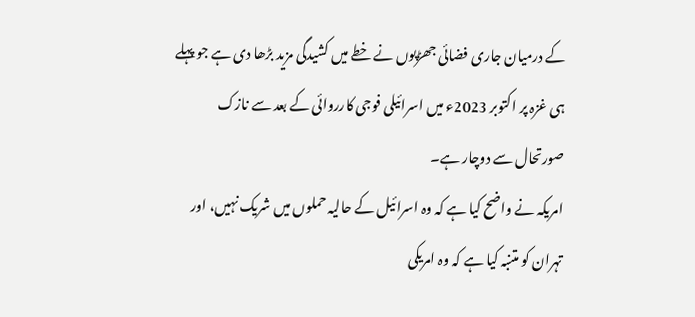کے درمیان جاری فضائی جھڑپوں نے خطے میں کشیدگی مزید بڑھا دی ہے جو پہلے ہی غزہ پر اکتوبر 2023ء میں اسرائیلی فوجی کارروائی کے بعد سے نازک صورتحال سے دوچار ہے۔
امریکہ نے واضح کیا ہے کہ وہ اسرائیل کے حالیہ حملوں میں شریک نہیں، اور تہران کو متنبہ کیا ہے کہ وہ امریکی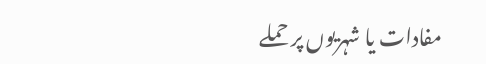مفادات یا شہریوں پر حملے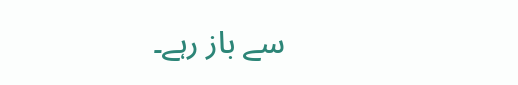سے باز رہے۔